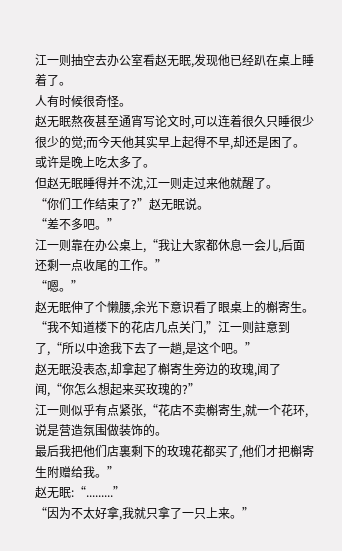江一则抽空去办公室看赵无眠,发现他已经趴在桌上睡着了。
人有时候很奇怪。
赵无眠熬夜甚至通宵写论文时,可以连着很久只睡很少很少的觉;而今天他其实早上起得不早,却还是困了。
或许是晚上吃太多了。
但赵无眠睡得并不沈,江一则走过来他就醒了。
“你们工作结束了?”赵无眠说。
“差不多吧。”
江一则靠在办公桌上,“我让大家都休息一会儿,后面还剩一点收尾的工作。”
“嗯。”
赵无眠伸了个懒腰,余光下意识看了眼桌上的槲寄生。
“我不知道楼下的花店几点关门,”江一则註意到了,“所以中途我下去了一趟,是这个吧。”
赵无眠没表态,却拿起了槲寄生旁边的玫瑰,闻了闻,“你怎么想起来买玫瑰的?”
江一则似乎有点紧张,“花店不卖槲寄生,就一个花环,说是营造氛围做装饰的。
最后我把他们店裏剩下的玫瑰花都买了,他们才把槲寄生附赠给我。”
赵无眠:“.........”
“因为不太好拿,我就只拿了一只上来。”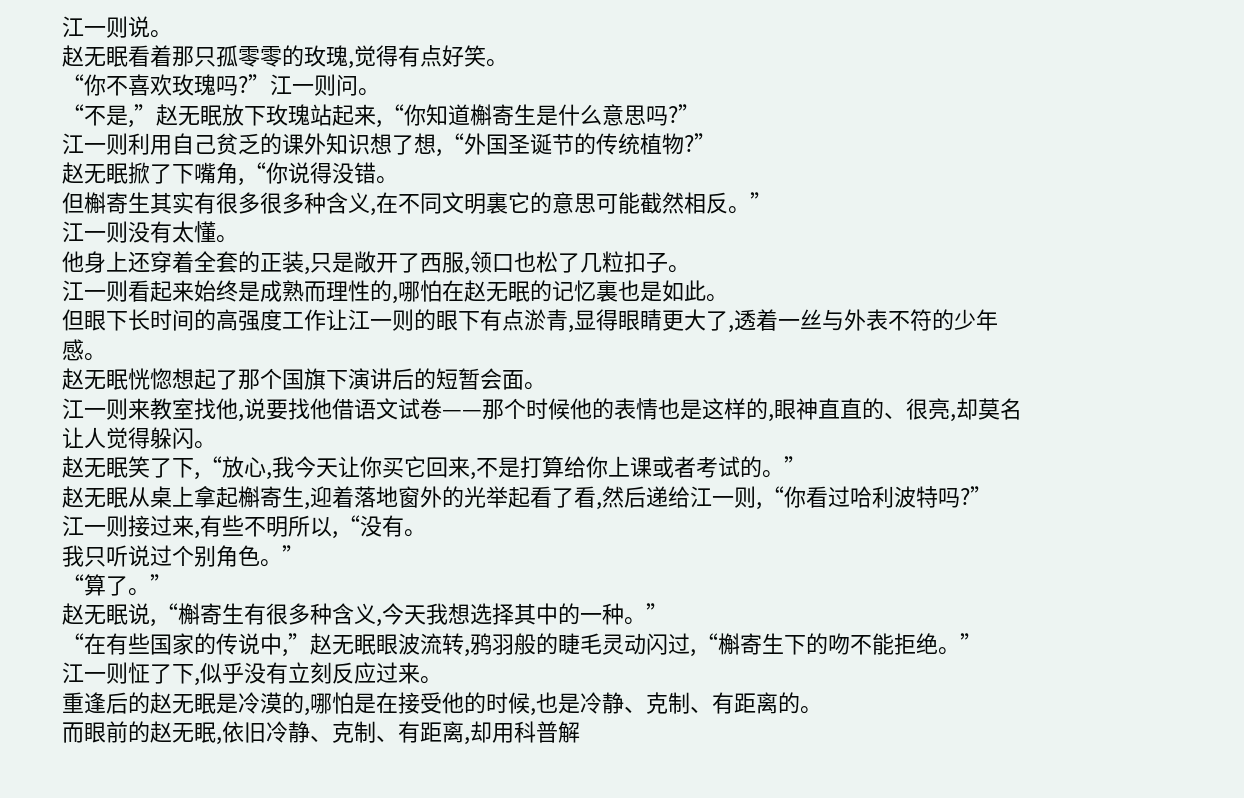江一则说。
赵无眠看着那只孤零零的玫瑰,觉得有点好笑。
“你不喜欢玫瑰吗?”江一则问。
“不是,”赵无眠放下玫瑰站起来,“你知道槲寄生是什么意思吗?”
江一则利用自己贫乏的课外知识想了想,“外国圣诞节的传统植物?”
赵无眠掀了下嘴角,“你说得没错。
但槲寄生其实有很多很多种含义,在不同文明裏它的意思可能截然相反。”
江一则没有太懂。
他身上还穿着全套的正装,只是敞开了西服,领口也松了几粒扣子。
江一则看起来始终是成熟而理性的,哪怕在赵无眠的记忆裏也是如此。
但眼下长时间的高强度工作让江一则的眼下有点淤青,显得眼睛更大了,透着一丝与外表不符的少年感。
赵无眠恍惚想起了那个国旗下演讲后的短暂会面。
江一则来教室找他,说要找他借语文试卷——那个时候他的表情也是这样的,眼神直直的、很亮,却莫名让人觉得躲闪。
赵无眠笑了下,“放心,我今天让你买它回来,不是打算给你上课或者考试的。”
赵无眠从桌上拿起槲寄生,迎着落地窗外的光举起看了看,然后递给江一则,“你看过哈利波特吗?”
江一则接过来,有些不明所以,“没有。
我只听说过个别角色。”
“算了。”
赵无眠说,“槲寄生有很多种含义,今天我想选择其中的一种。”
“在有些国家的传说中,”赵无眠眼波流转,鸦羽般的睫毛灵动闪过,“槲寄生下的吻不能拒绝。”
江一则怔了下,似乎没有立刻反应过来。
重逢后的赵无眠是冷漠的,哪怕是在接受他的时候,也是冷静、克制、有距离的。
而眼前的赵无眠,依旧冷静、克制、有距离,却用科普解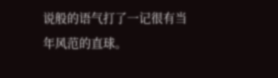说般的语气打了一记很有当年风范的直球。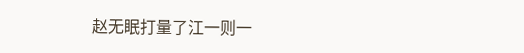赵无眠打量了江一则一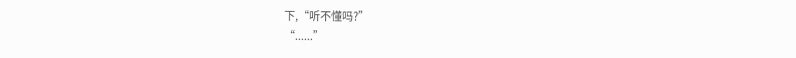下,“听不懂吗?”
“......”